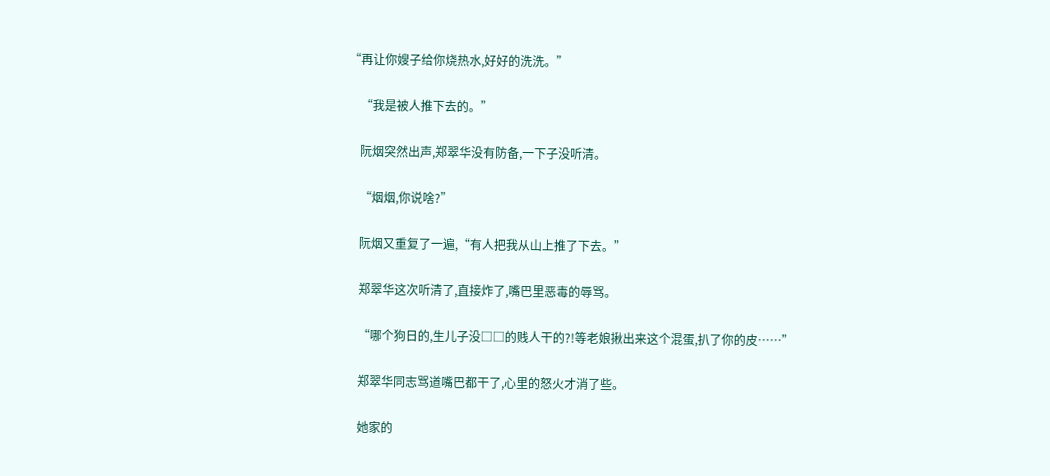“再让你嫂子给你烧热水,好好的洗洗。”

    “我是被人推下去的。”

    阮烟突然出声,郑翠华没有防备,一下子没听清。

    “烟烟,你说啥?”

    阮烟又重复了一遍,“有人把我从山上推了下去。”

    郑翠华这次听清了,直接炸了,嘴巴里恶毒的辱骂。

    “哪个狗日的,生儿子没□□的贱人干的?!等老娘揪出来这个混蛋,扒了你的皮……”

    郑翠华同志骂道嘴巴都干了,心里的怒火才消了些。

    她家的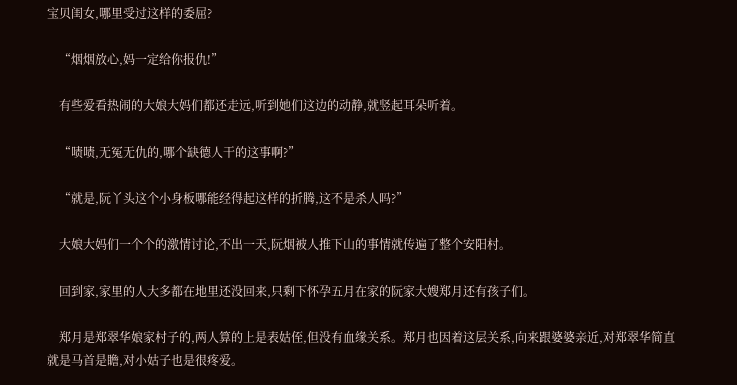宝贝闺女,哪里受过这样的委屈?

    “烟烟放心,妈一定给你报仇!”

    有些爱看热闹的大娘大妈们都还走远,听到她们这边的动静,就竖起耳朵听着。

    “啧啧,无冤无仇的,哪个缺德人干的这事啊?”

    “就是,阮丫头这个小身板哪能经得起这样的折腾,这不是杀人吗?”

    大娘大妈们一个个的激情讨论,不出一天,阮烟被人推下山的事情就传遍了整个安阳村。

    回到家,家里的人大多都在地里还没回来,只剩下怀孕五月在家的阮家大嫂郑月还有孩子们。

    郑月是郑翠华娘家村子的,两人算的上是表姑侄,但没有血缘关系。郑月也因着这层关系,向来跟婆婆亲近,对郑翠华简直就是马首是瞻,对小姑子也是很疼爱。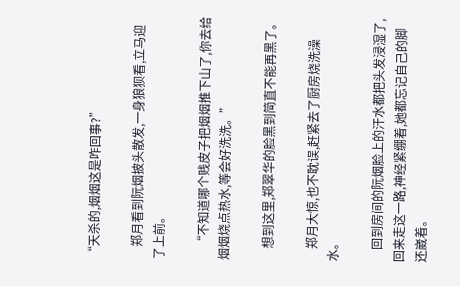“天杀的,烟烟这是咋回事?”

    郑月看到阮烟披头散发,一身狼狈看,立马迎了上前。

    “不知道哪个贱皮子把烟烟推下山了,你去给烟烟烧点热水,等会好洗洗。”

    想到这里,郑翠华的脸黑到简直不能再黑了。

    郑月大惊,也不耽误,赶紧去了厨房烧洗澡水。

    回到房间的阮烟脸上的汗水都把头发浸湿了,回来走这一路,神经紧绷着,她都忘记自己的脚还崴着。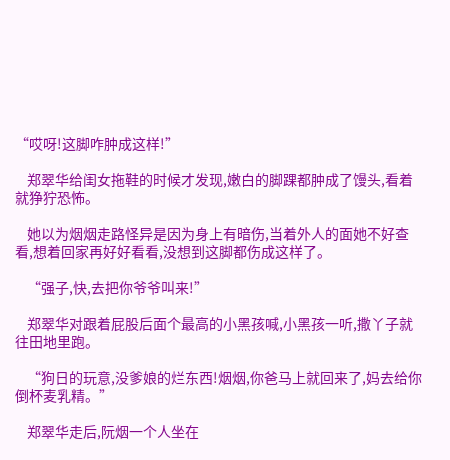“哎呀!这脚咋肿成这样!”

    郑翠华给闺女拖鞋的时候才发现,嫩白的脚踝都肿成了馒头,看着就狰狞恐怖。

    她以为烟烟走路怪异是因为身上有暗伤,当着外人的面她不好查看,想着回家再好好看看,没想到这脚都伤成这样了。

    “强子,快,去把你爷爷叫来!”

    郑翠华对跟着屁股后面个最高的小黑孩喊,小黑孩一听,撒丫子就往田地里跑。

    “狗日的玩意,没爹娘的烂东西!烟烟,你爸马上就回来了,妈去给你倒杯麦乳精。”

    郑翠华走后,阮烟一个人坐在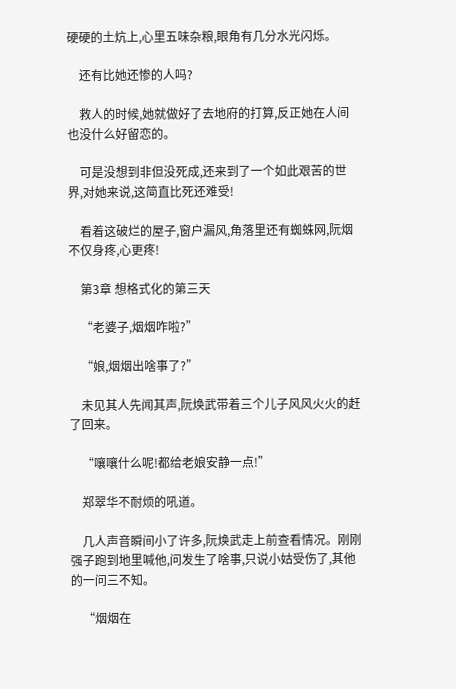硬硬的土炕上,心里五味杂粮,眼角有几分水光闪烁。

    还有比她还惨的人吗?

    救人的时候,她就做好了去地府的打算,反正她在人间也没什么好留恋的。

    可是没想到非但没死成,还来到了一个如此艰苦的世界,对她来说,这简直比死还难受!

    看着这破烂的屋子,窗户漏风,角落里还有蜘蛛网,阮烟不仅身疼,心更疼!

    第3章 想格式化的第三天

    “老婆子,烟烟咋啦?”

    “娘,烟烟出啥事了?”

    未见其人先闻其声,阮焕武带着三个儿子风风火火的赶了回来。

    “嚷嚷什么呢!都给老娘安静一点!”

    郑翠华不耐烦的吼道。

    几人声音瞬间小了许多,阮焕武走上前查看情况。刚刚强子跑到地里喊他,问发生了啥事,只说小姑受伤了,其他的一问三不知。

    “烟烟在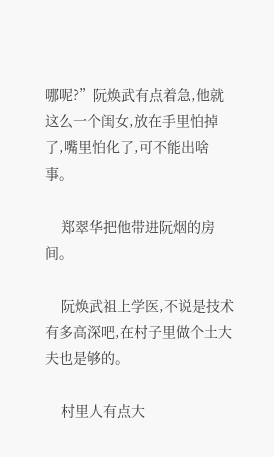哪呢?”阮焕武有点着急,他就这么一个闺女,放在手里怕掉了,嘴里怕化了,可不能出啥事。

    郑翠华把他带进阮烟的房间。

    阮焕武祖上学医,不说是技术有多高深吧,在村子里做个土大夫也是够的。

    村里人有点大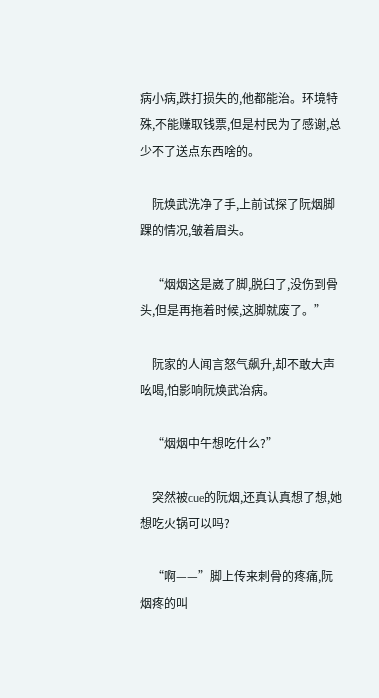病小病,跌打损失的,他都能治。环境特殊,不能赚取钱票,但是村民为了感谢,总少不了送点东西啥的。

    阮焕武洗净了手,上前试探了阮烟脚踝的情况,皱着眉头。

    “烟烟这是崴了脚,脱臼了,没伤到骨头,但是再拖着时候,这脚就废了。”

    阮家的人闻言怒气飙升,却不敢大声吆喝,怕影响阮焕武治病。

    “烟烟中午想吃什么?”

    突然被cue的阮烟,还真认真想了想,她想吃火锅可以吗?

    “啊——”脚上传来刺骨的疼痛,阮烟疼的叫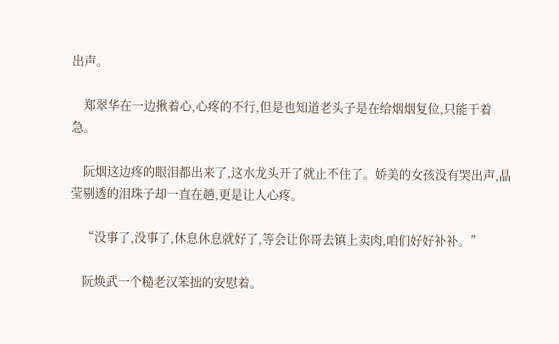出声。

    郑翠华在一边揪着心,心疼的不行,但是也知道老头子是在给烟烟复位,只能干着急。

    阮烟这边疼的眼泪都出来了,这水龙头开了就止不住了。娇美的女孩没有哭出声,晶莹剔透的泪珠子却一直在趟,更是让人心疼。

    “没事了,没事了,休息休息就好了,等会让你哥去镇上卖肉,咱们好好补补。”

    阮焕武一个糙老汉笨拙的安慰着。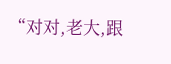“对对,老大,跟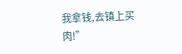我拿钱,去镇上买肉!”